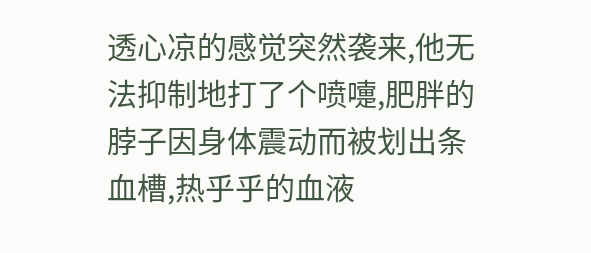透心凉的感觉突然袭来,他无法抑制地打了个喷嚏,肥胖的脖子因身体震动而被划出条血槽,热乎乎的血液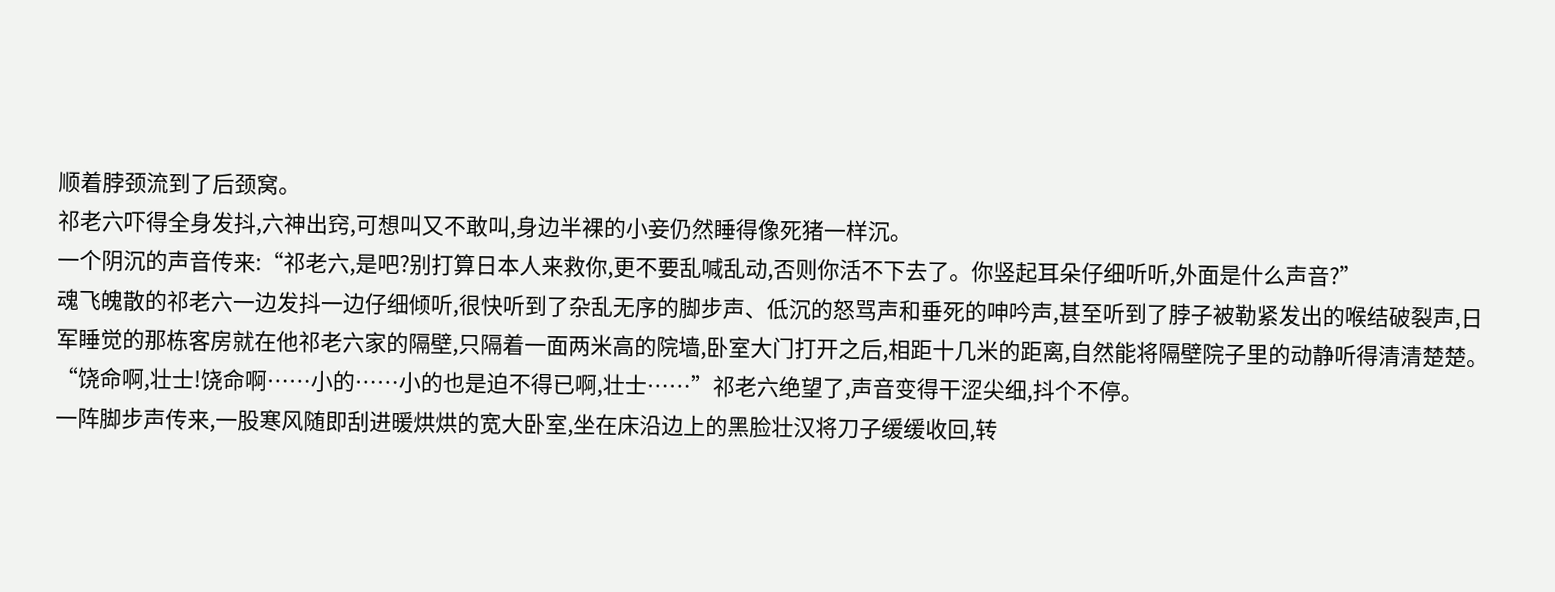顺着脖颈流到了后颈窝。
祁老六吓得全身发抖,六神出窍,可想叫又不敢叫,身边半裸的小妾仍然睡得像死猪一样沉。
一个阴沉的声音传来:“祁老六,是吧?别打算日本人来救你,更不要乱喊乱动,否则你活不下去了。你竖起耳朵仔细听听,外面是什么声音?”
魂飞魄散的祁老六一边发抖一边仔细倾听,很快听到了杂乱无序的脚步声、低沉的怒骂声和垂死的呻吟声,甚至听到了脖子被勒紧发出的喉结破裂声,日军睡觉的那栋客房就在他祁老六家的隔壁,只隔着一面两米高的院墙,卧室大门打开之后,相距十几米的距离,自然能将隔壁院子里的动静听得清清楚楚。
“饶命啊,壮士!饶命啊……小的……小的也是迫不得已啊,壮士……”祁老六绝望了,声音变得干涩尖细,抖个不停。
一阵脚步声传来,一股寒风随即刮进暖烘烘的宽大卧室,坐在床沿边上的黑脸壮汉将刀子缓缓收回,转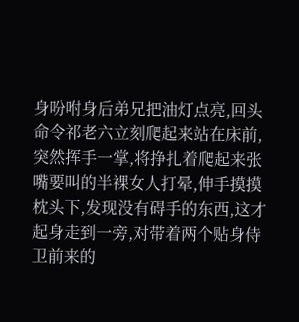身吩咐身后弟兄把油灯点亮,回头命令祁老六立刻爬起来站在床前,突然挥手一掌,将挣扎着爬起来张嘴要叫的半裸女人打晕,伸手摸摸枕头下,发现没有碍手的东西,这才起身走到一旁,对带着两个贴身侍卫前来的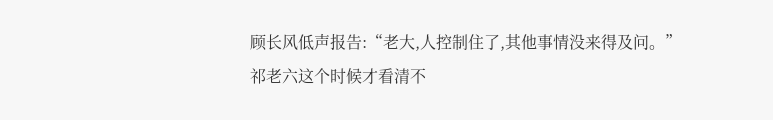顾长风低声报告:“老大,人控制住了,其他事情没来得及问。”
祁老六这个时候才看清不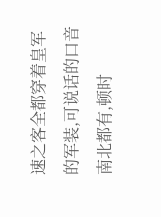速之客全都穿着皇军的军装,可说话的口音南北都有,顿时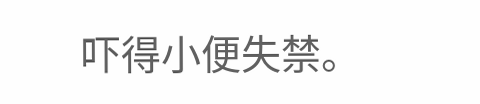吓得小便失禁。